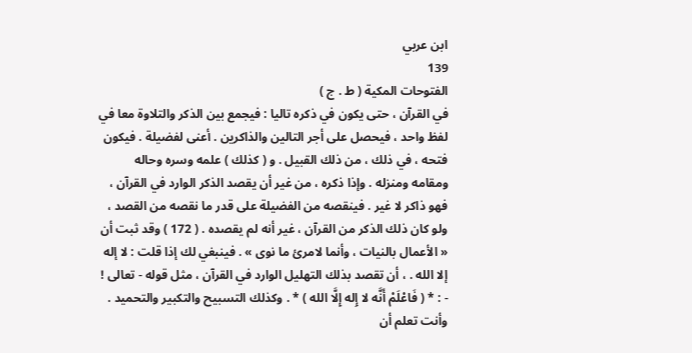ابن عربي
139
الفتوحات المكية ( ط . ج )
في القرآن ، حتى يكون في ذكره تاليا : فيجمع بين الذكر والتلاوة معا في لفظ واحد ، فيحصل على أجر التالين والذاكرين . أعنى لفضيلة . فيكون فتحه ، في ذلك ، من ذلك القبيل . و ( كذلك ) علمه وسره وحاله ومقامه ومنزله . وإذا ذكره ، من غير أن يقصد الذكر الوارد في القرآن ، فهو ذاكر لا غير . فينقصه من الفضيلة على قدر ما نقصه من القصد ، ولو كان ذلك الذكر من القرآن ، غير أنه لم يقصده . ( 172 ) وقد ثبت أن « الأعمال بالنيات ، وأنما لامرئ ما نوى » . فينبغي لك إذا قلت : لا إله إلا الله . ، أن تقصد بذلك التهليل الوارد في القرآن ، مثل قوله - تعالى ! - : * ( فَاعْلَمْ أَنَّه لا إِله إِلَّا الله ) * . وكذلك التسبيح والتكبير والتحميد . وأنت تعلم أن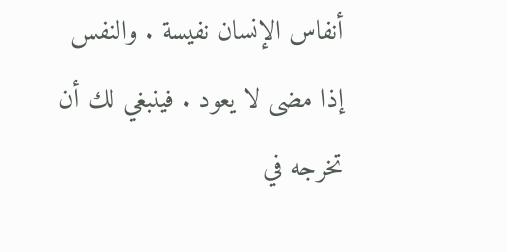أنفاس الإنسان نفيسة . والنفس إذا مضى لا يعود . فينبغي لك أن تخرجه في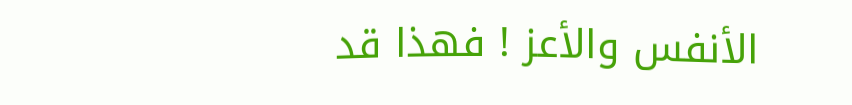الأنفس والأعز ! فهذا قد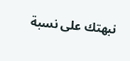نبهتك على نسبة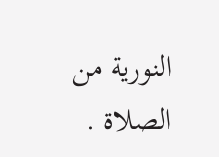النورية من الصلاة .